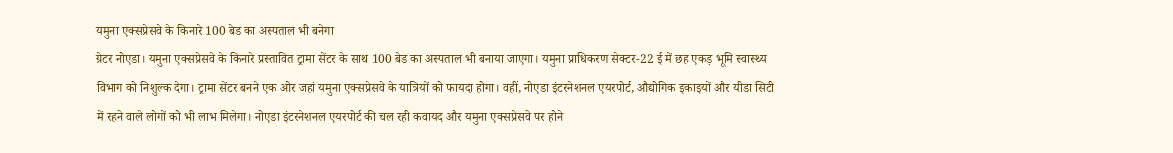यमुना एक्सप्रेसवे के किनारे 100 बेड का अस्पताल भी बनेगा
ग्रेटर नोएडा। यमुना एक्सप्रेसवे के किनारे प्रस्तावित ट्रामा सेंटर के साथ 100 बेड का अस्पताल भी बनाया जाएगा। यमुना प्राधिकरण सेक्टर-22 ई में छह एकड़ भूमि स्वास्थ्य विभाग को निशुल्क देगा। ट्रामा सेंटर बनने एक ओर जहां यमुना एक्सप्रेसवे के यात्रियों को फायदा होगा। वहीं, नोएडा इंटरनेशनल एयरपोर्ट, औद्योगिक इकाइयों और यीडा सिटी में रहने वाले लोगों को भी लाभ मिलेगा। नोएडा इंटरनेशनल एयरपोर्ट की चल रही कवायद और यमुना एक्सप्रेसवे पर होने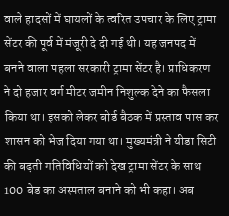वाले हादसों में घायलों के त्वरित उपचार के लिए ट्रामा सेंटर की पूर्व में मंजूरी दे दी गई थी। यह जनपद में बनने वाला पहला सरकारी ट्रामा सेंटर है। प्राधिकरण ने दो हजार वर्ग मीटर जमीन निशुल्क देने का फैसला किया था। इसको लेकर बोर्ड बैठक में प्रस्ताव पास कर शासन को भेज दिया गया था। मुख्यमंत्री ने यीडा सिटी की बढ़ती गतिविधियों को देख ट्रामा सेंटर के साथ 100 बेड का अस्पताल बनाने को भी कहा। अब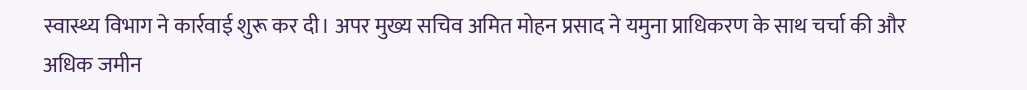स्वास्थ्य विभाग ने कार्रवाई शुरू कर दी। अपर मुख्य सचिव अमित मोहन प्रसाद ने यमुना प्राधिकरण के साथ चर्चा की और अधिक जमीन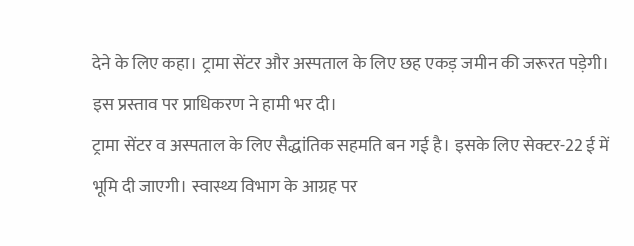देने के लिए कहा। ट्रामा सेंटर और अस्पताल के लिए छह एकड़ जमीन की जरूरत पड़ेगी। इस प्रस्ताव पर प्राधिकरण ने हामी भर दी।
ट्रामा सेंटर व अस्पताल के लिए सैद्धांतिक सहमति बन गई है। इसके लिए सेक्टर-22 ई में भूमि दी जाएगी। स्वास्थ्य विभाग के आग्रह पर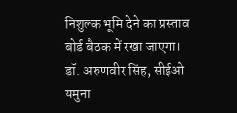निशुल्क भूमि देने का प्रस्ताव बोर्ड बैठक में रखा जाएगा।
डॉ. अरुणवीर सिंह, सीईओ यमुना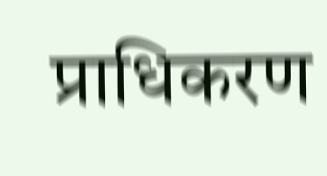प्राधिकरण